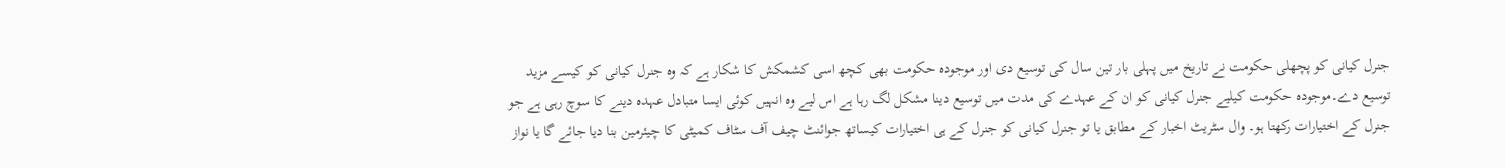جنرل کیانی کو پچھلی حکومت نے تاریخ میں پہلی بار تین سال کی توسیع دی اور موجودہ حکومت بھی کچھ اسی کشمکش کا شکار ہے کہ وہ جنرل کیانی کو کیسے مزید توسیع دے۔موجودہ حکومت کیلیے جنرل کیانی کو ان کے عہدے کی مدت میں توسیع دینا مشکل لگ رہا ہے اس لیے وہ انہیں کوئی ایسا متبادل عہدہ دینے کا سوچ رہی ہے جو جنرل کے اختیارات رکھتا ہو۔ وال سٹریٹ اخبار کے مطابق یا تو جنرل کیانی کو جنرل کے ہی اختیارات کیساتھ جوائنٹ چیف آف سٹاف کمیٹی کا چیئرمین بنا دیا جائے گا یا نواز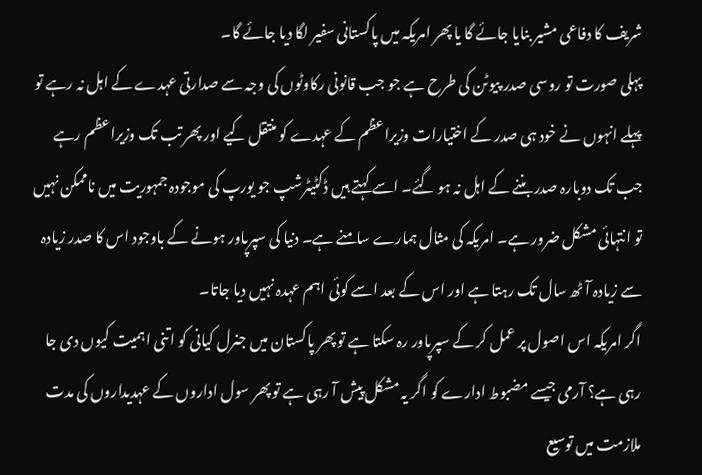شریف کا دفاعی مشیر بنایا جائے گا یا پھر امریکہ میں پاکستانی سفیر لگا دیا جائے گا۔
پہلی صورت تو روسی صدر پیوٹن کی طرح ہے جو جب قانونی رکاوٹوں کی وجہ سے صدارتی عہدے کے اہل نہ رہے تو پہلے انہوں نے خود ہی صدر کے اختیارات وزیراعظم کے عہدے کو منتقل کیے اور پھر تب تک وزیراعظم رہے جب تک دوبارہ صدر بننے کے اہل نہ ہو گئے۔ اسے کہتے ہیں ڈکٹیٹرشپ جو یورپ کی موجودہ جمہوریت میں ناممکن نہیں تو انتہائی مشکل ضرور ہے۔ امریکہ کی مثال ہمارے سامنے ہے۔ دنیا کی سپرپاور ہونے کے باوجود اس کا صدر زیادہ سے زیادہ آٹھ سال تک رہتا ہے اور اس کے بعد اسے کوئی اہم عہدہ نہیں دیا جاتا۔
اگر امریکہ اس اصول پر عمل کر کے سپرپاور رہ سکتا ہے تو پھر پاکستان میں جنرل کیانی کو اتنی اہمیت کیوں دی جا رہی ہے؟ آرمی جیسے مضبوط ادارے کو اگر یہ مشکل پیش آ رہی ہے تو پھر سول اداروں کے عہدیداروں کی مدت ملازمت میں توسیع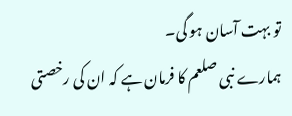تو بہت آسان ہو گی۔
ہمارے نبی صلعم کا فرمان ہے کہ ان کی رخصتی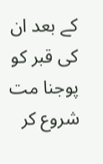کے بعد ان کی قبر کو پوجنا مت شروع کر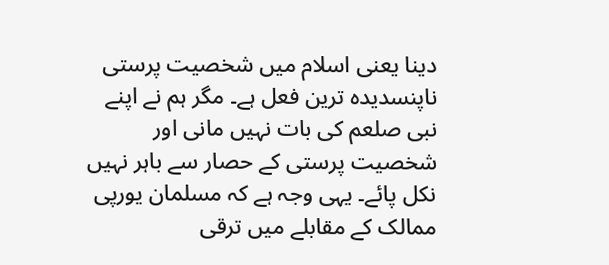دینا یعنی اسلام میں شخصیت پرستی ناپنسدیدہ ترین فعل ہے۔ مگر ہم نے اپنے نبی صلعم کی بات نہیں مانی اور شخصیت پرستی کے حصار سے باہر نہیں نکل پائے۔ یہی وجہ ہے کہ مسلمان یورپی ممالک کے مقابلے میں ترقی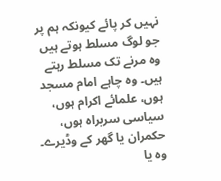نہیں کر پائے کیونکہ ہم پر جو لوگ مسلط ہوتے ہیں وہ مرنے تک مسلط رہتے ہیں۔ وہ چاہے امام مسجد ہوں، علمائے اکرام ہوں، سیاسی سربراہ ہوں، حکمران یا گھر کے وڈیرے۔ وہ یا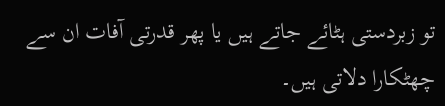تو زبردستی ہٹائے جاتے ہیں یا پھر قدرتی آفات ان سے چھٹکارا دلاتی ہیں۔